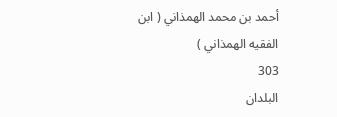أحمد بن محمد الهمذاني ( ابن الفقيه الهمذاني )
303
البلدان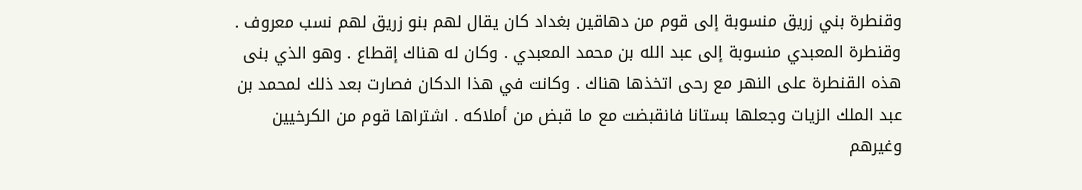وقنطرة بني زريق منسوبة إلى قوم من دهاقين بغداد كان يقال لهم بنو زريق لهم نسب معروف . وقنطرة المعبدي منسوبة إلى عبد الله بن محمد المعبدي . وكان له هناك إقطاع . وهو الذي بنى هذه القنطرة على النهر مع رحى اتخذها هناك . وكانت في هذا الدكان فصارت بعد ذلك لمحمد بن عبد الملك الزيات وجعلها بستانا فانقبضت مع ما قبض من أملاكه . اشتراها قوم من الكرخيين وغيرهم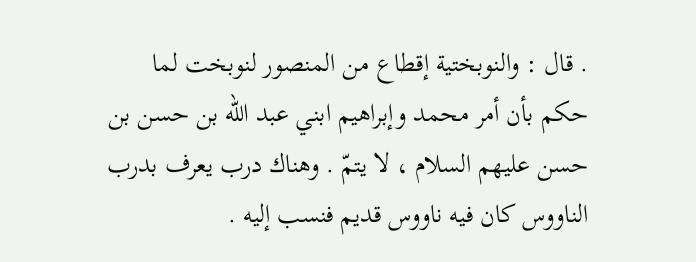. قال : والنوبختية إقطاع من المنصور لنوبخت لما حكم بأن أمر محمد وإبراهيم ابني عبد الله بن حسن بن حسن عليهم السلام ، لا يتمّ . وهناك درب يعرف بدرب الناووس كان فيه ناووس قديم فنسب إليه .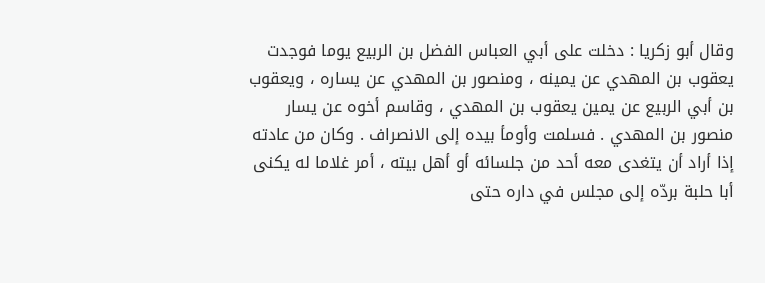وقال أبو زكريا : دخلت على أبي العباس الفضل بن الربيع يوما فوجدت يعقوب بن المهدي عن يمينه ، ومنصور بن المهدي عن يساره ، ويعقوب بن أبي الربيع عن يمين يعقوب بن المهدي ، وقاسم أخوه عن يسار منصور بن المهدي . فسلمت وأومأ بيده إلى الانصراف . وكان من عادته إذا أراد أن يتغدى معه أحد من جلسائه أو أهل بيته ، أمر غلاما له يكنى أبا حلبة بردّه إلى مجلس في داره حتى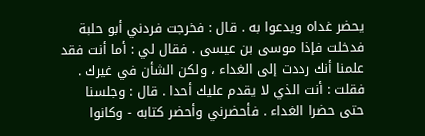يحضر غداه ويدعوا به . قال : فخرجت فردني أبو حلبة فدخلت فإذا موسى بن عيسى . فقال لي : أما أنت فقد علمنا أنك رددت إلى الغداء ، ولكن الشأن في غيرك . فقلت : أنت الذي لا يقدم عليك أحدا . قال : وجلسنا حتى حضرا الغداء . فأحضرني وأحضر كتابه - وكانوا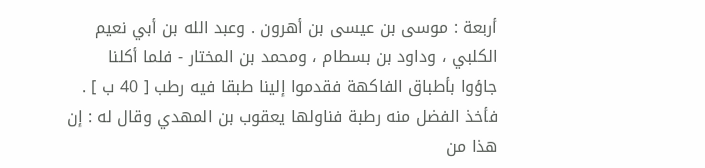أربعة : موسى بن عيسى بن أهرون . وعبد الله بن أبي نعيم الكلبي ، وداود بن بسطام ، ومحمد بن المختار - فلما أكلنا جاؤوا بأطباق الفاكهة فقدموا إلينا طبقا فيه رطب [ 40 ب ] . فأخذ الفضل منه رطبة فناولها يعقوب بن المهدي وقال له : إن هذا من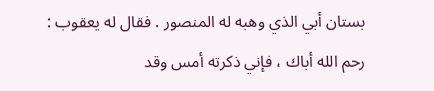بستان أبي الذي وهبه له المنصور . فقال له يعقوب : رحم الله أباك ، فإني ذكرته أمس وقد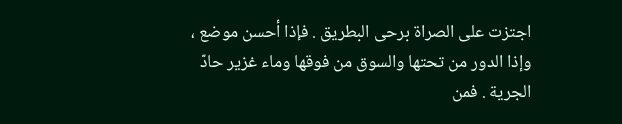اجتزت على الصراة برحى البطريق . فإذا أحسن موضع ، وإذا الدور من تحتها والسوق من فوقها وماء غزير حادّ الجرية . فمن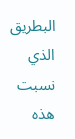البطريق الذي نسبت هذه